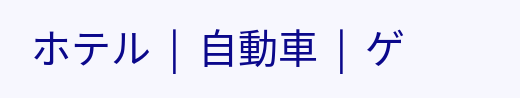ホテル  |  自動車  |  ゲ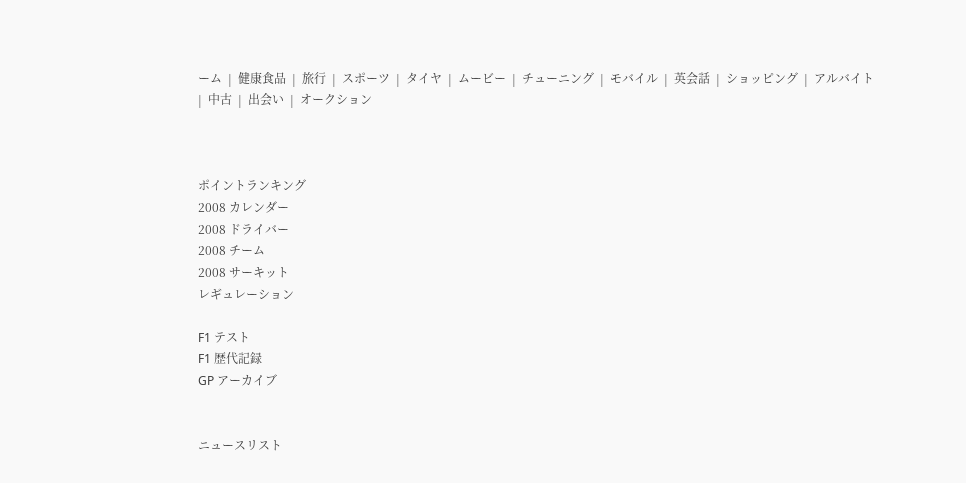ーム  |  健康食品  |  旅行  |  スポーツ  |  タイヤ  |  ムービー  |  チューニング  |  モバイル  |  英会話  |  ショッピング  |  アルバイト  |  中古  |  出会い  |  オークション



ポイントランキング
2008 カレンダー
2008 ドライバー
2008 チーム
2008 サーキット
レギュレーション

F1 テスト
F1 歴代記録
GP アーカイブ


ニュースリスト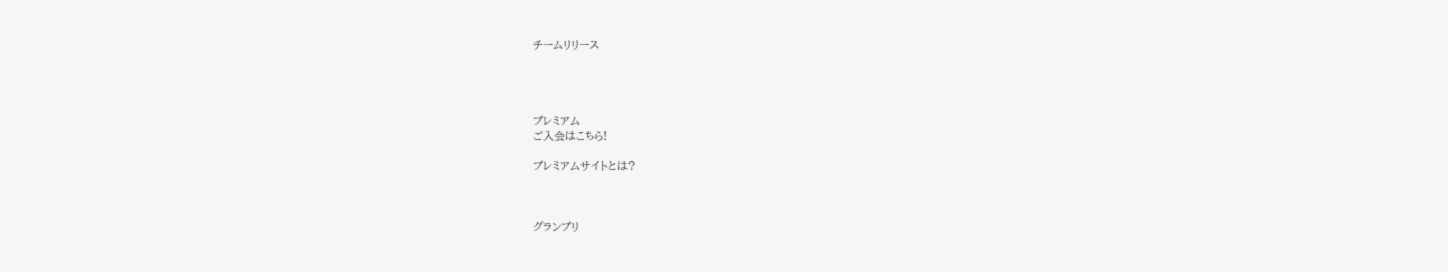チームリリース




プレミアム
ご入会はこちら!

プレミアムサイトとは?



グランプリ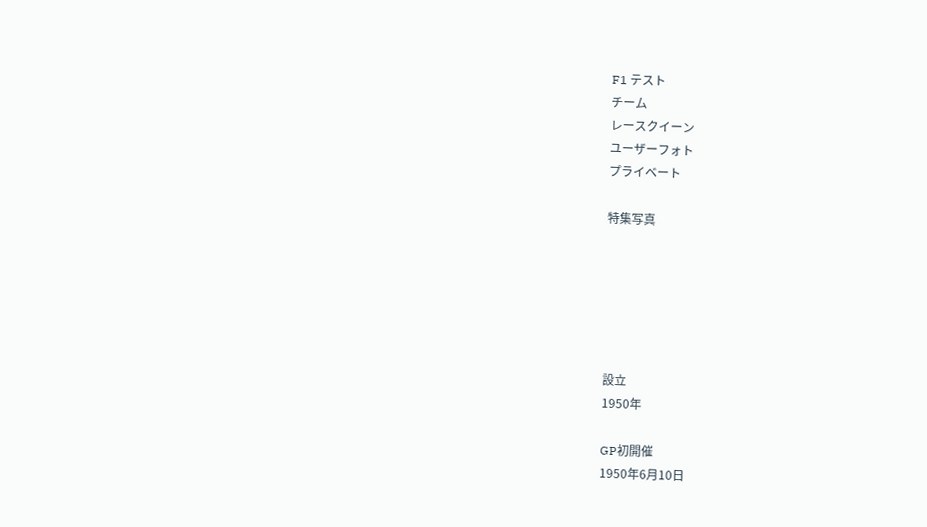F1 テスト
チーム
レースクイーン
ユーザーフォト
プライベート

特集写真






設立
1950年

GP初開催
1950年6月10日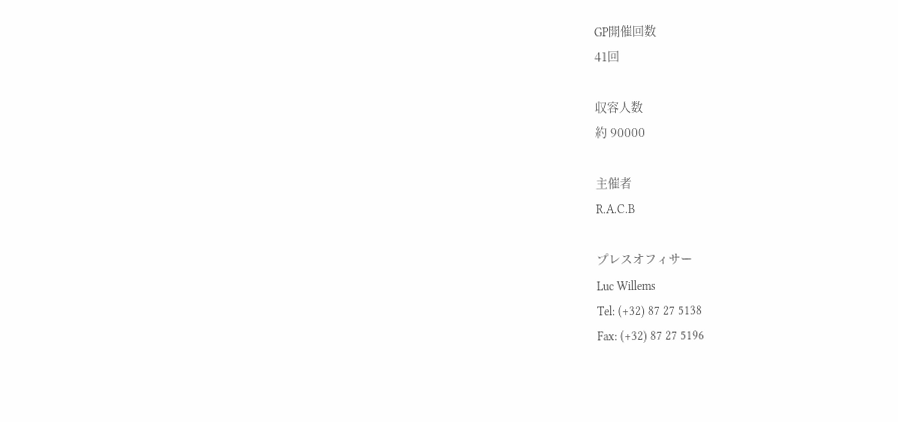GP開催回数
41回

収容人数
約 90000

主催者
R.A.C.B

プレスオフィサー
Luc Willems
Tel: (+32) 87 27 5138
Fax: (+32) 87 27 5196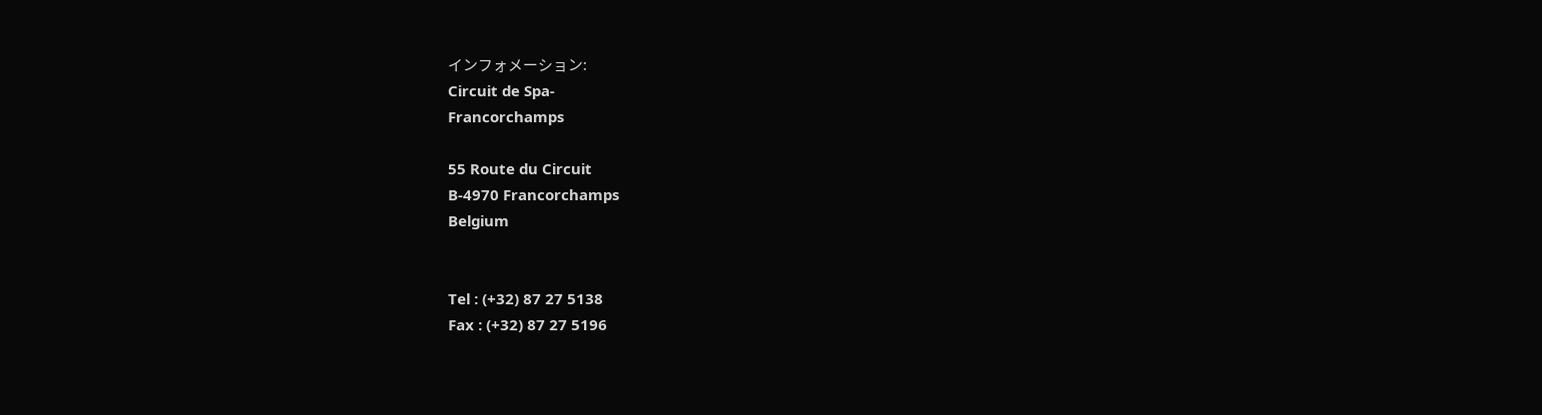インフォメーション:
Circuit de Spa-
Francorchamps

55 Route du Circuit
B-4970 Francorchamps
Belgium


Tel : (+32) 87 27 5138
Fax : (+32) 87 27 5196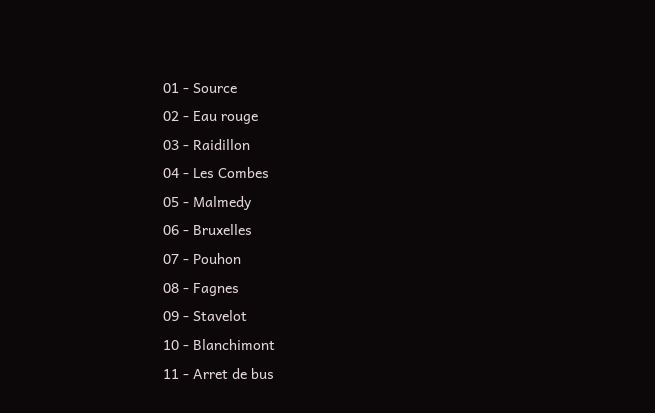01 - Source
02 - Eau rouge
03 - Raidillon
04 - Les Combes
05 - Malmedy
06 - Bruxelles
07 - Pouhon
08 - Fagnes
09 - Stavelot
10 - Blanchimont
11 - Arret de bus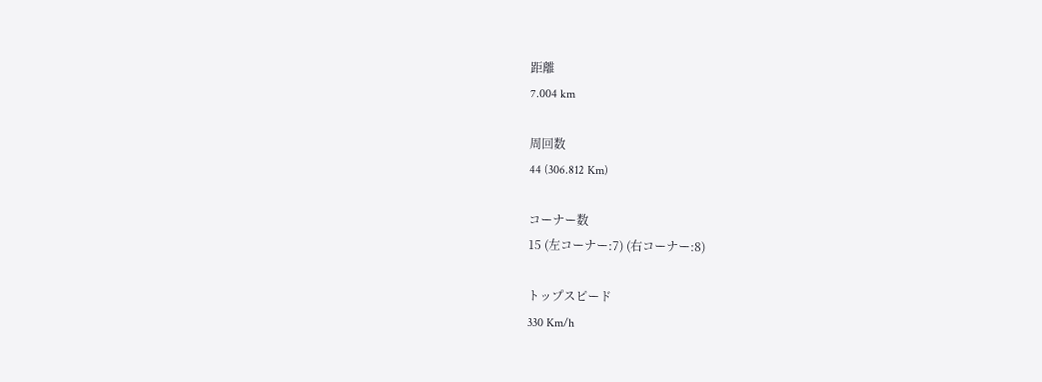距離
7.004 km

周回数
44 (306.812 Km)

コーナー数
15 (左コーナー:7) (右コーナー:8)

トップスピード
330 Km/h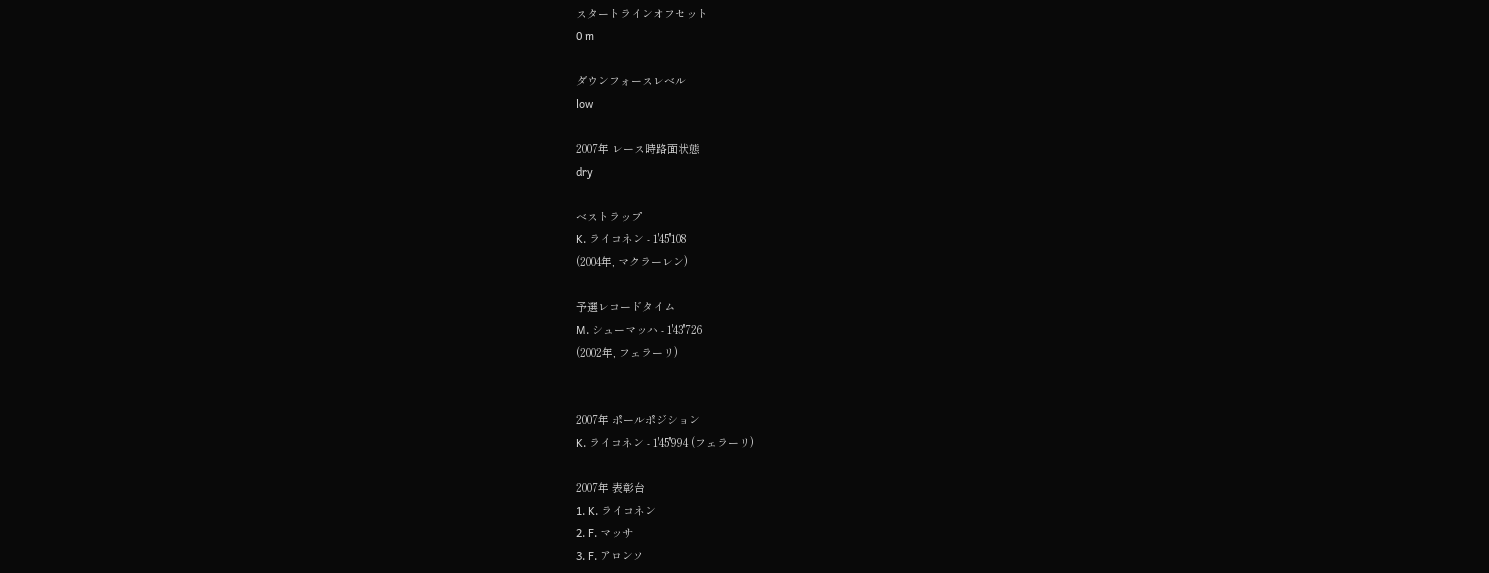スタートラインオフセット
0 m

ダウンフォースレベル
low

2007年 レース時路面状態
dry

ベストラップ
K. ライコネン - 1'45''108
(2004年, マクラーレン)

予選レコードタイム
M. シューマッハ - 1'43''726
(2002年, フェラーリ)


2007年 ポールポジション
K. ライコネン - 1'45''994 (フェラーリ)

2007年 表彰台
1. K. ライコネン
2. F. マッサ
3. F. アロンソ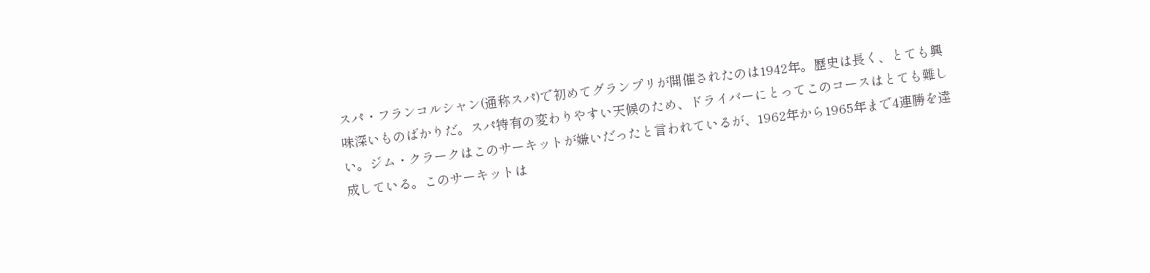スパ・フランコルシャン(通称スパ)で初めてグランプリが開催されたのは1942年。歴史は長く、とても興味深いものばかりだ。スパ特有の変わりやすい天候のため、ドライバーにとってこのコースはとても難しい。ジム・クラークはこのサーキットが嫌いだったと言われているが、1962年から1965年まで4連勝を達成している。このサーキットは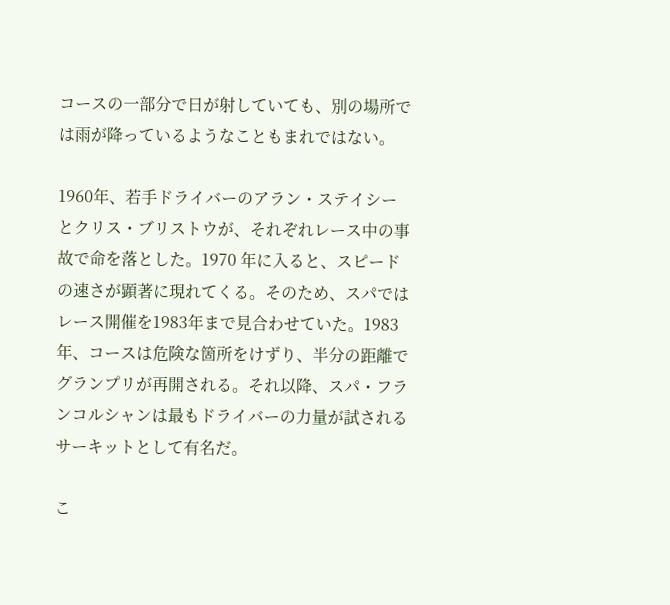コースの一部分で日が射していても、別の場所では雨が降っているようなこともまれではない。

1960年、若手ドライバーのアラン・ステイシーとクリス・ブリストウが、それぞれレース中の事故で命を落とした。1970 年に入ると、スピードの速さが顕著に現れてくる。そのため、スパではレース開催を1983年まで見合わせていた。1983年、コースは危険な箇所をけずり、半分の距離でグランプリが再開される。それ以降、スパ・フランコルシャンは最もドライバーの力量が試されるサーキットとして有名だ。

こ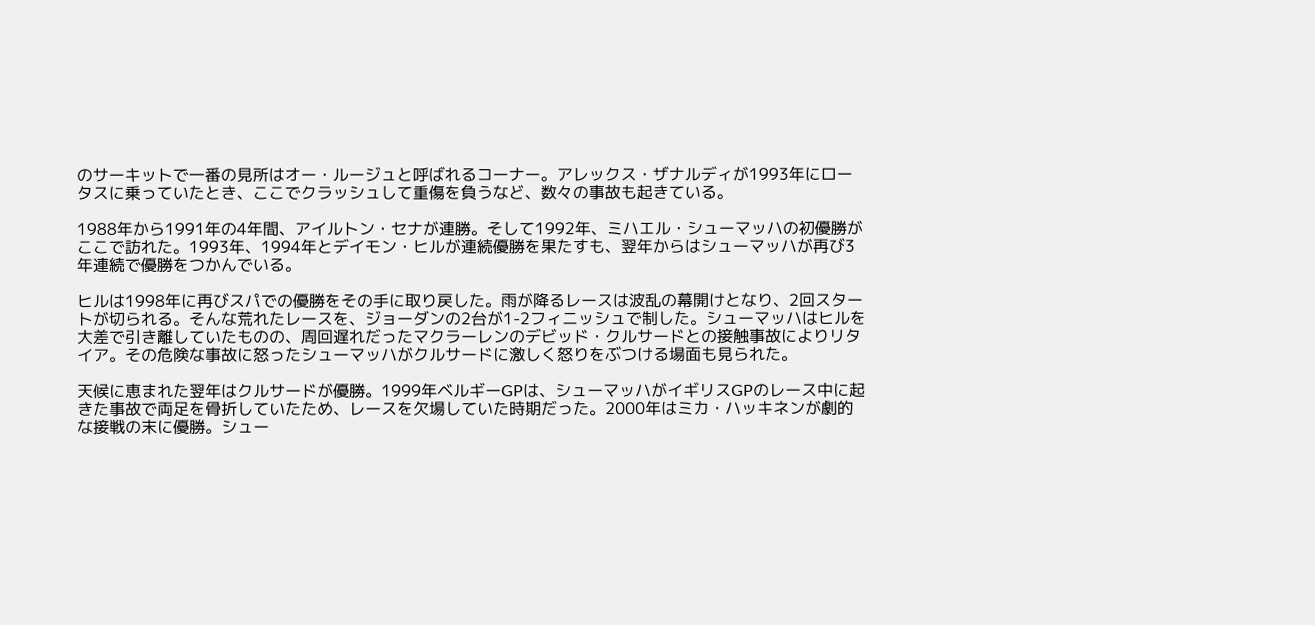のサーキットで一番の見所はオー・ルージュと呼ばれるコーナー。アレックス・ザナルディが1993年にロータスに乗っていたとき、ここでクラッシュして重傷を負うなど、数々の事故も起きている。

1988年から1991年の4年間、アイルトン・セナが連勝。そして1992年、ミハエル・シューマッハの初優勝がここで訪れた。1993年、1994年とデイモン・ヒルが連続優勝を果たすも、翌年からはシューマッハが再び3年連続で優勝をつかんでいる。

ヒルは1998年に再びスパでの優勝をその手に取り戻した。雨が降るレースは波乱の幕開けとなり、2回スタートが切られる。そんな荒れたレースを、ジョーダンの2台が1-2フィニッシュで制した。シューマッハはヒルを大差で引き離していたものの、周回遅れだったマクラーレンのデビッド・クルサードとの接触事故によりリタイア。その危険な事故に怒ったシューマッハがクルサードに激しく怒りをぶつける場面も見られた。

天候に恵まれた翌年はクルサードが優勝。1999年ベルギーGPは、シューマッハがイギリスGPのレース中に起きた事故で両足を骨折していたため、レースを欠場していた時期だった。2000年はミカ・ハッキネンが劇的な接戦の末に優勝。シュー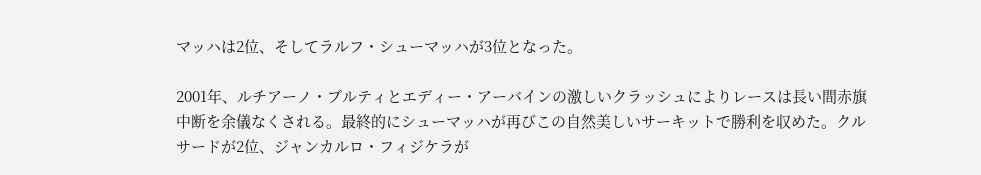マッハは2位、そしてラルフ・シューマッハが3位となった。

2001年、ルチアーノ・ブルティとエディー・アーバインの激しいクラッシュによりレースは長い間赤旗中断を余儀なくされる。最終的にシューマッハが再びこの自然美しいサーキットで勝利を収めた。クルサードが2位、ジャンカルロ・フィジケラが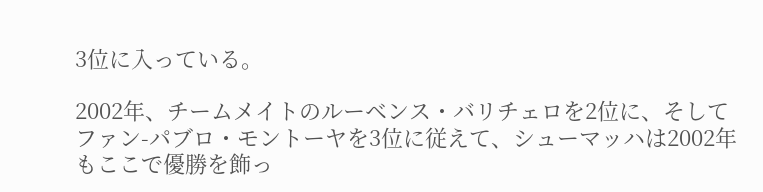3位に入っている。

2002年、チームメイトのルーベンス・バリチェロを2位に、そしてファン-パブロ・モントーヤを3位に従えて、シューマッハは2002年もここで優勝を飾っ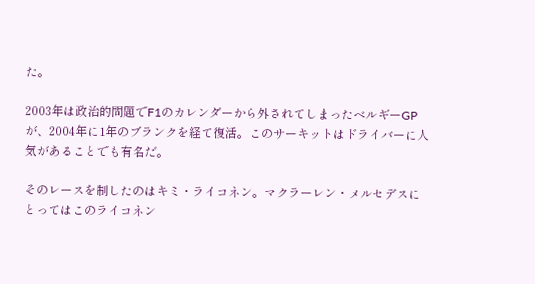た。

2003年は政治的問題でF1のカレンダーから外されてしまったベルギーGPが、2004年に1年のブランクを経て復活。このサーキットはドライバーに人気があることでも有名だ。

そのレースを制したのはキミ・ライコネン。マクラーレン・メルセデスにとってはこのライコネン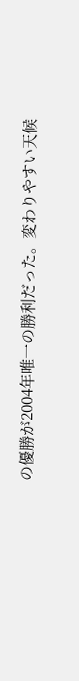の優勝が2004年唯一の勝利だった。変わりやすい天候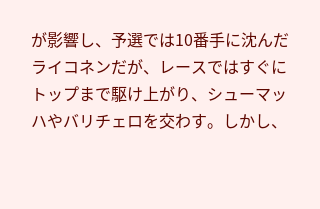が影響し、予選では10番手に沈んだライコネンだが、レースではすぐにトップまで駆け上がり、シューマッハやバリチェロを交わす。しかし、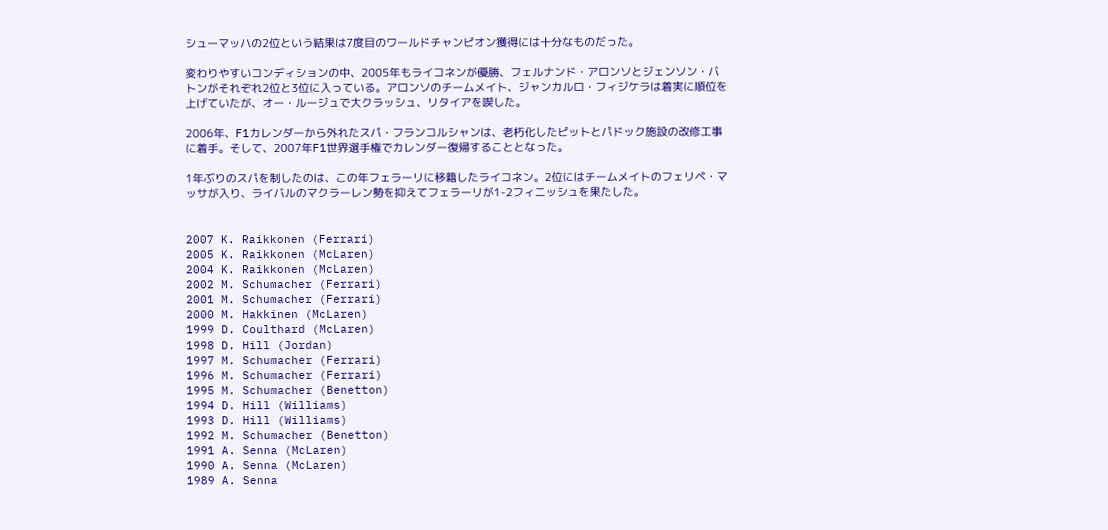シューマッハの2位という結果は7度目のワールドチャンピオン獲得には十分なものだった。

変わりやすいコンディションの中、2005年もライコネンが優勝、フェルナンド・アロンソとジェンソン・バトンがそれぞれ2位と3位に入っている。アロンソのチームメイト、ジャンカルロ・フィジケラは着実に順位を上げていたが、オー・ルージュで大クラッシュ、リタイアを喫した。

2006年、F1カレンダーから外れたスパ・フランコルシャンは、老朽化したピットとパドック施設の改修工事に着手。そして、2007年F1世界選手権でカレンダー復帰することとなった。

1年ぶりのスパを制したのは、この年フェラーリに移籍したライコネン。2位にはチームメイトのフェリペ・マッサが入り、ライバルのマクラーレン勢を抑えてフェラーリが1-2フィニッシュを果たした。


2007 K. Raikkonen (Ferrari)
2005 K. Raikkonen (McLaren)
2004 K. Raikkonen (McLaren)
2002 M. Schumacher (Ferrari)
2001 M. Schumacher (Ferrari)
2000 M. Hakkinen (McLaren)
1999 D. Coulthard (McLaren)
1998 D. Hill (Jordan)
1997 M. Schumacher (Ferrari)
1996 M. Schumacher (Ferrari)
1995 M. Schumacher (Benetton)
1994 D. Hill (Williams)
1993 D. Hill (Williams)
1992 M. Schumacher (Benetton)
1991 A. Senna (McLaren)
1990 A. Senna (McLaren)
1989 A. Senna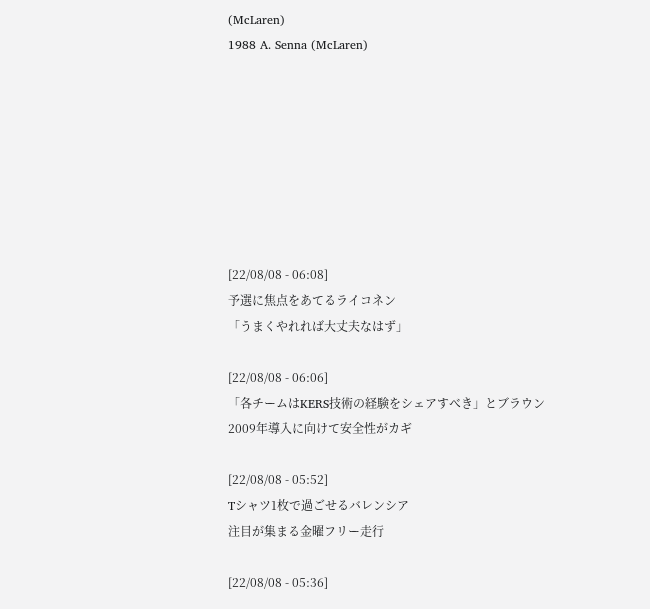(McLaren)
1988 A. Senna (McLaren)








[22/08/08 - 06:08]
予選に焦点をあてるライコネン
「うまくやれれば大丈夫なはず」

[22/08/08 - 06:06]
「各チームはKERS技術の経験をシェアすべき」とブラウン
2009年導入に向けて安全性がカギ

[22/08/08 - 05:52]
Tシャツ1枚で過ごせるバレンシア
注目が集まる金曜フリー走行

[22/08/08 - 05:36]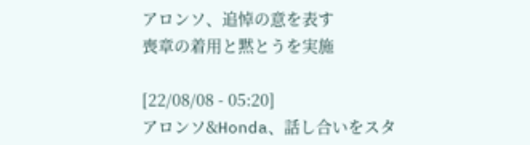アロンソ、追悼の意を表す
喪章の着用と黙とうを実施

[22/08/08 - 05:20]
アロンソ&Honda、話し合いをスタ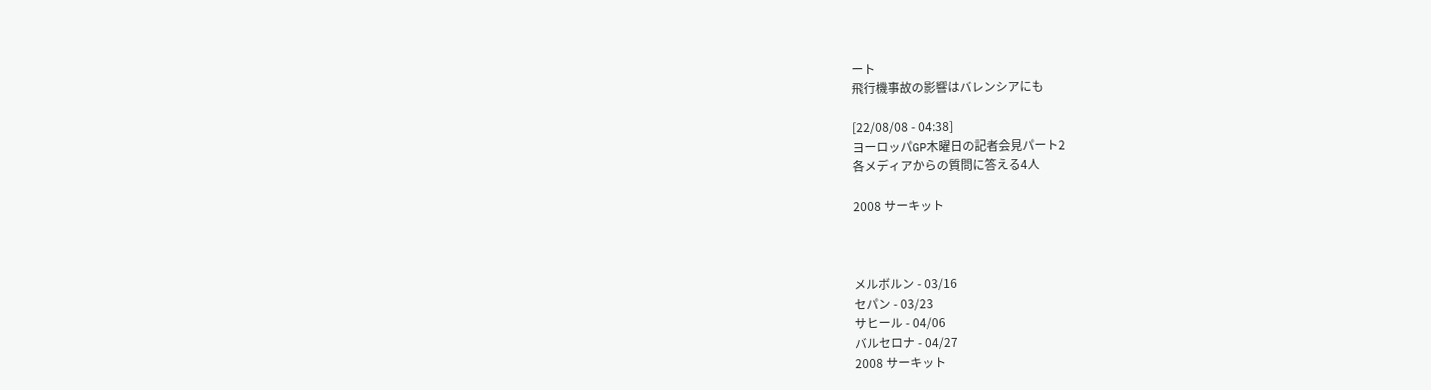ート
飛行機事故の影響はバレンシアにも

[22/08/08 - 04:38]
ヨーロッパGP木曜日の記者会見パート2
各メディアからの質問に答える4人

2008 サーキット



メルボルン - 03/16
セパン - 03/23
サヒール - 04/06
バルセロナ - 04/27
2008 サーキット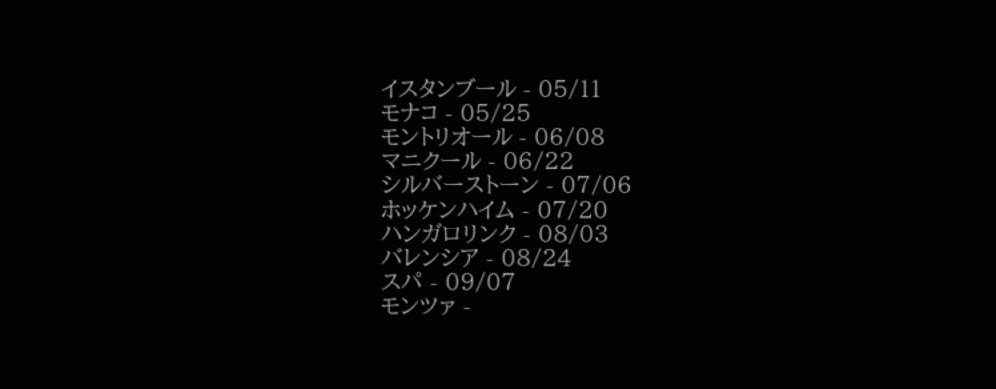イスタンブール - 05/11
モナコ - 05/25
モントリオール - 06/08
マニクール - 06/22
シルバーストーン - 07/06
ホッケンハイム - 07/20
ハンガロリンク - 08/03
バレンシア - 08/24
スパ - 09/07
モンツァ -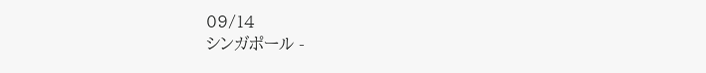09/14
シンガポール -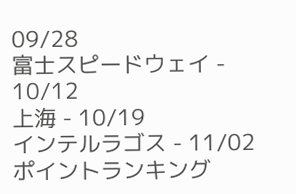09/28
富士スピードウェイ - 10/12
上海 - 10/19
インテルラゴス - 11/02
ポイントランキング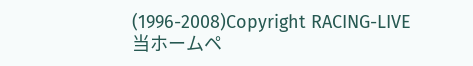(1996-2008)Copyright RACING-LIVE
当ホームペ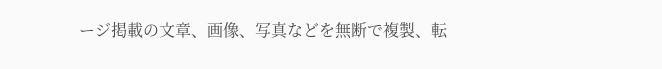ージ掲載の文章、画像、写真などを無断で複製、転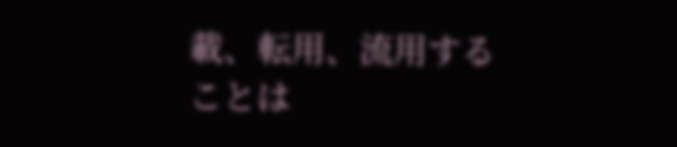載、転用、流用することは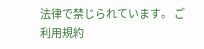法律で禁じられています。 ご利用規約